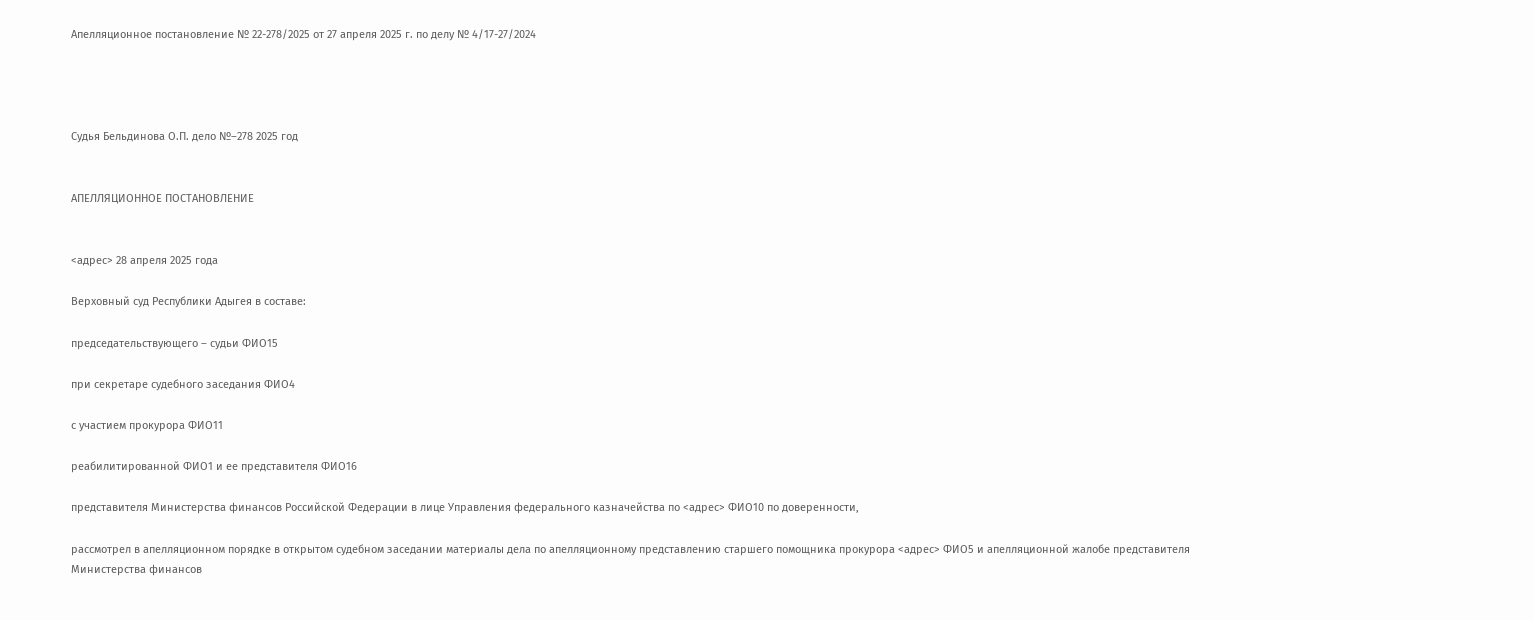Апелляционное постановление № 22-278/2025 от 27 апреля 2025 г. по делу № 4/17-27/2024




Судья Бельдинова О.П. дело №–278 2025 год


АПЕЛЛЯЦИОННОЕ ПОСТАНОВЛЕНИЕ


<адрес> 28 апреля 2025 года

Верховный суд Республики Адыгея в составе:

председательствующего – судьи ФИО15

при секретаре судебного заседания ФИО4

с участием прокурора ФИО11

реабилитированной ФИО1 и ее представителя ФИО16

представителя Министерства финансов Российской Федерации в лице Управления федерального казначейства по <адрес> ФИО10 по доверенности,

рассмотрел в апелляционном порядке в открытом судебном заседании материалы дела по апелляционному представлению старшего помощника прокурора <адрес> ФИО5 и апелляционной жалобе представителя Министерства финансов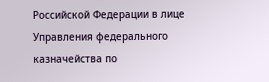Российской Федерации в лице Управления федерального казначейства по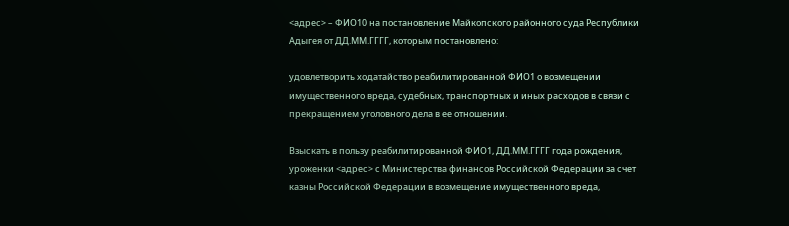<адрес> – ФИО10 на постановление Майкопского районного суда Республики Адыгея от ДД.ММ.ГГГГ, которым постановлено:

удовлетворить ходатайство реабилитированной ФИО1 о возмещении имущественного вреда, судебных, транспортных и иных расходов в связи с прекращением уголовного дела в ее отношении.

Взыскать в пользу реабилитированной ФИО1, ДД.ММ.ГГГГ года рождения, уроженки <адрес> с Министерства финансов Российской Федерации за счет казны Российской Федерации в возмещение имущественного вреда,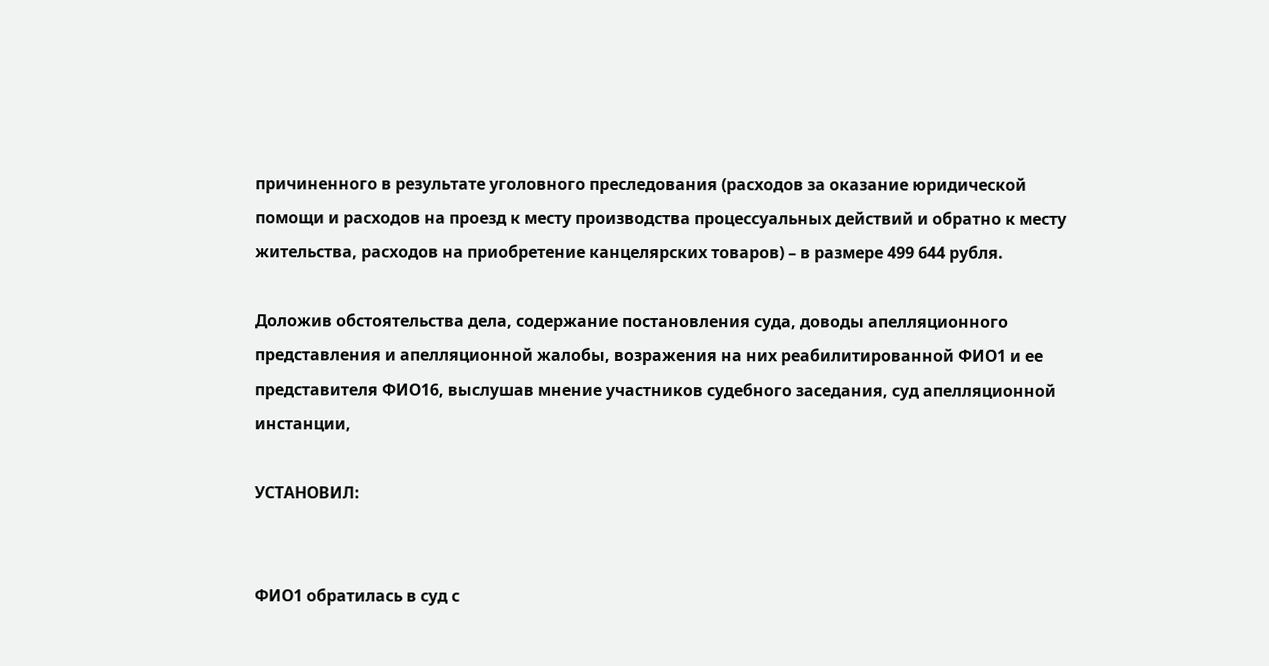причиненного в результате уголовного преследования (расходов за оказание юридической помощи и расходов на проезд к месту производства процессуальных действий и обратно к месту жительства, расходов на приобретение канцелярских товаров) – в размере 499 644 рубля.

Доложив обстоятельства дела, содержание постановления суда, доводы апелляционного представления и апелляционной жалобы, возражения на них реабилитированной ФИО1 и ее представителя ФИО16, выслушав мнение участников судебного заседания, суд апелляционной инстанции,

УСТАНОВИЛ:


ФИО1 обратилась в суд с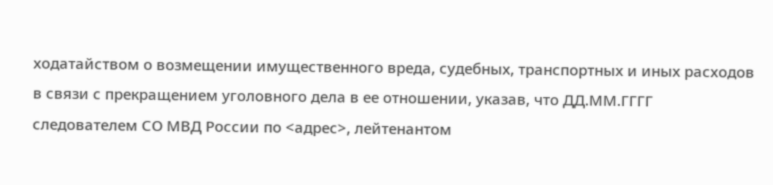ходатайством о возмещении имущественного вреда, судебных, транспортных и иных расходов в связи с прекращением уголовного дела в ее отношении, указав, что ДД.ММ.ГГГГ следователем СО МВД России по <адрес>, лейтенантом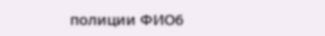полиции ФИО6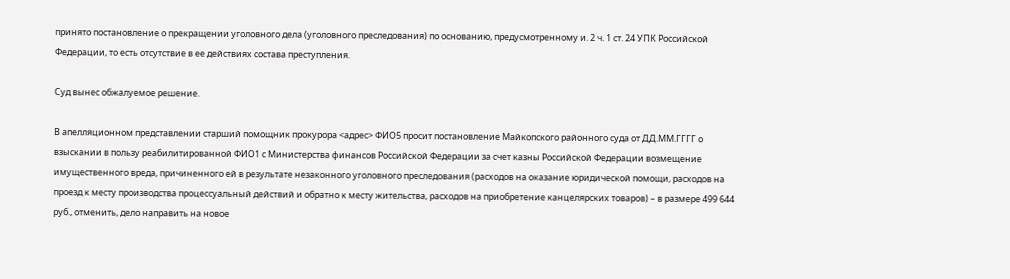принято постановление о прекращении уголовного дела (уголовного преследования) по основанию, предусмотренному и. 2 ч. 1 ст. 24 УПК Российской Федерации, то есть отсутствие в ее действиях состава преступления.

Суд вынес обжалуемое решение.

В апелляционном представлении старший помощник прокурора <адрес> ФИО5 просит постановление Майкопского районного суда от ДД.ММ.ГГГГ о взыскании в пользу реабилитированной ФИО1 с Министерства финансов Российской Федерации за счет казны Российской Федерации возмещение имущественного вреда, причиненного ей в результате незаконного уголовного преследования (расходов на оказание юридической помощи, расходов на проезд к месту производства процессуальный действий и обратно к месту жительства, расходов на приобретение канцелярских товаров) – в размере 499 644 руб., отменить, дело направить на новое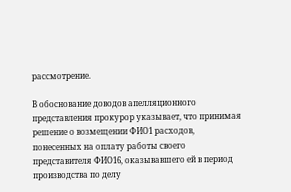рассмотрение.

В обоснование доводов апелляционного представления прокурор указывает, что принимая решение о возмещении ФИО1 расходов, понесенных на оплату работы своего представителя ФИО16, оказывавшего ей в период производства по делу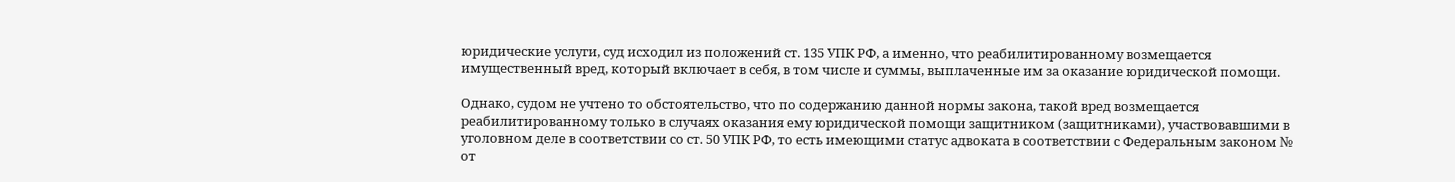юридические услуги, суд исходил из положений ст. 135 УПК РФ, а именно, что реабилитированному возмещается имущественный вред, который включает в себя, в том числе и суммы, выплаченные им за оказание юридической помощи.

Однако, судом не учтено то обстоятельство, что по содержанию данной нормы закона, такой вред возмещается реабилитированному только в случаях оказания ему юридической помощи защитником (защитниками), участвовавшими в уголовном деле в соответствии со ст. 50 УПК РФ, то есть имеющими статус адвоката в соответствии с Федеральным законом № от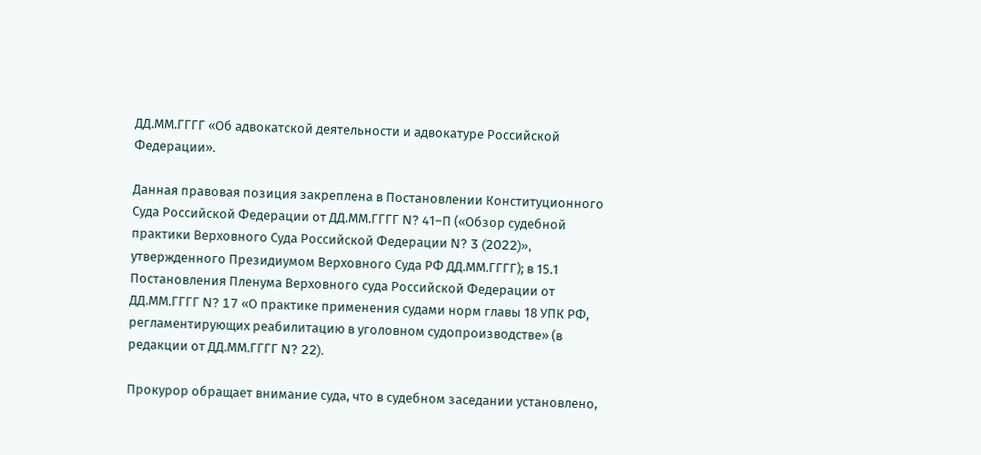ДД.ММ.ГГГГ «Об адвокатской деятельности и адвокатуре Российской Федерации».

Данная правовая позиция закреплена в Постановлении Конституционного Суда Российской Федерации от ДД.ММ.ГГГГ N? 41–П («Обзор судебной практики Верховного Суда Российской Федерации N? 3 (2022)», утвержденного Президиумом Верховного Суда РФ ДД.ММ.ГГГГ); в 15.1 Постановления Пленума Верховного суда Российской Федерации от ДД.ММ.ГГГГ N? 17 «О практике применения судами норм главы 18 УПК РФ, регламентирующих реабилитацию в уголовном судопроизводстве» (в редакции от ДД.ММ.ГГГГ N? 22).

Прокурор обращает внимание суда, что в судебном заседании установлено,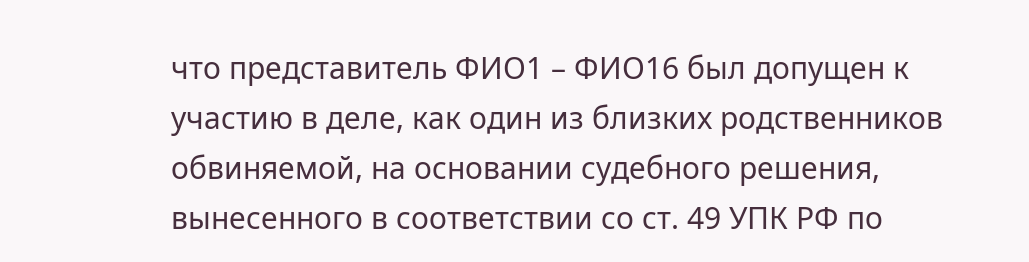что представитель ФИО1 – ФИО16 был допущен к участию в деле, как один из близких родственников обвиняемой, на основании судебного решения, вынесенного в соответствии со ст. 49 УПК РФ по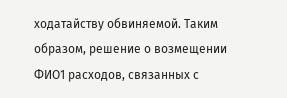ходатайству обвиняемой. Таким образом, решение о возмещении ФИО1 расходов, связанных с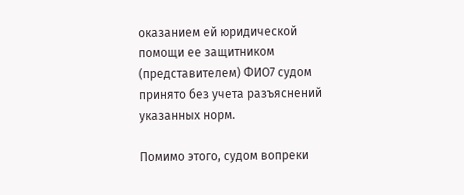оказанием ей юридической помощи ее защитником (представителем) ФИО7 судом принято без учета разъяснений указанных норм.

Помимо этого, судом вопреки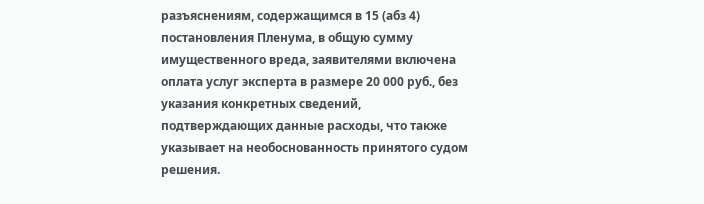разъяснениям, содержащимся в 15 (абз 4) постановления Пленума, в общую сумму имущественного вреда, заявителями включена оплата услуг эксперта в размере 20 000 руб., без указания конкретных сведений, подтверждающих данные расходы, что также указывает на необоснованность принятого судом решения.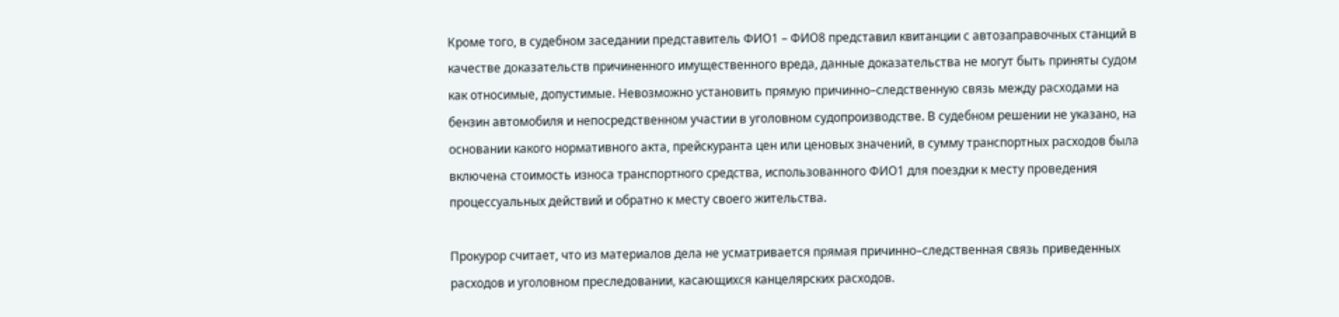Кроме того, в судебном заседании представитель ФИО1 – ФИО8 представил квитанции с автозаправочных станций в качестве доказательств причиненного имущественного вреда, данные доказательства не могут быть приняты судом как относимые, допустимые. Невозможно установить прямую причинно–следственную связь между расходами на бензин автомобиля и непосредственном участии в уголовном судопроизводстве. В судебном решении не указано, на основании какого нормативного акта, прейскуранта цен или ценовых значений, в сумму транспортных расходов была включена стоимость износа транспортного средства, использованного ФИО1 для поездки к месту проведения процессуальных действий и обратно к месту своего жительства.

Прокурор считает, что из материалов дела не усматривается прямая причинно–следственная связь приведенных расходов и уголовном преследовании, касающихся канцелярских расходов.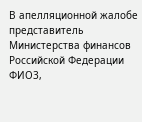В апелляционной жалобе представитель Министерства финансов Российской Федерации ФИО3,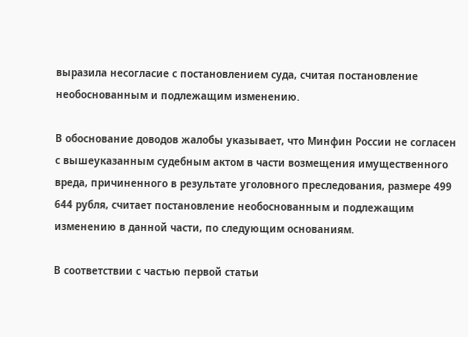выразила несогласие с постановлением суда, считая постановление необоснованным и подлежащим изменению.

В обоснование доводов жалобы указывает, что Минфин России не согласен с вышеуказанным судебным актом в части возмещения имущественного вреда, причиненного в результате уголовного преследования, размере 499 644 рубля, считает постановление необоснованным и подлежащим изменению в данной части, по следующим основаниям.

В соответствии с частью первой статьи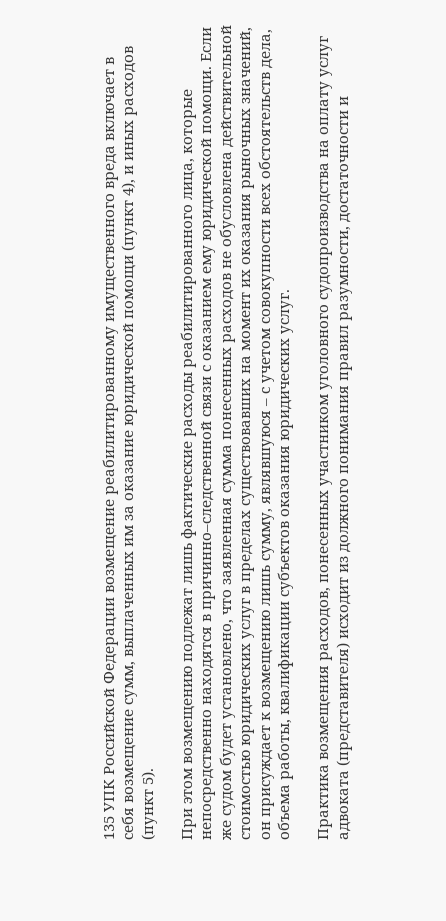135 УПК Российской Федерации возмещение реабилитированному имущественного вреда включает в себя возмещение сумм, выплаченных им за оказание юридической помощи (пункт 4), и иных расходов (пункт 5).

При этом возмещению подлежат лишь фактические расходы реабилитированного лица, которые непосредственно находятся в причинно–следственной связи с оказанием ему юридической помощи. Если же судом будет установлено, что заявленная сумма понесенных расходов не обусловлена действительной стоимостью юридических услуг в пределах существовавших на момент их оказания рыночных значений, он присуждает к возмещению лишь сумму, являвшуюся – с учетом совокупности всех обстоятельств дела, объема работы, квалификации субъектов оказания юридических услуг.

Практика возмещения расходов, понесенных участником уголовного судопроизводства на оплату услуг адвоката (представителя) исходит из должного понимания правил разумности, достаточности и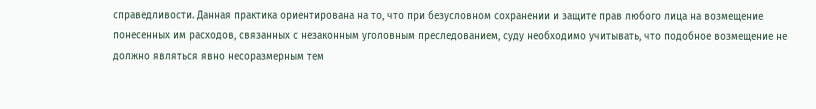справедливости. Данная практика ориентирована на то, что при безусловном сохранении и защите прав любого лица на возмещение понесенных им расходов, связанных с незаконным уголовным преследованием, суду необходимо учитывать, что подобное возмещение не должно являться явно несоразмерным тем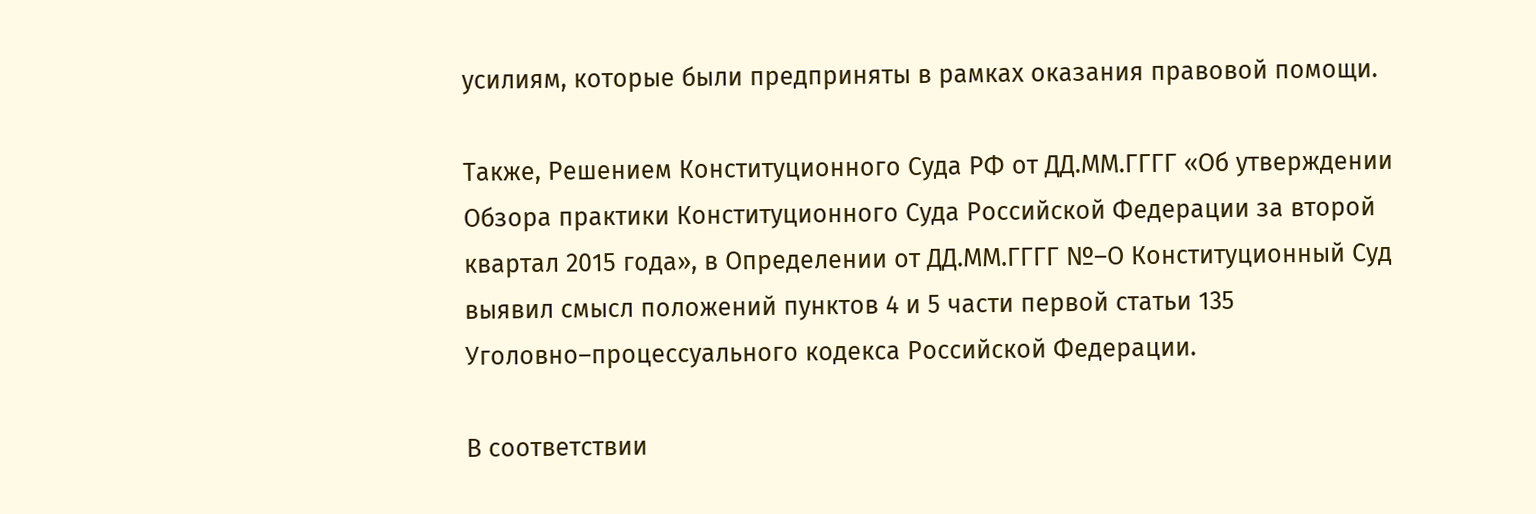усилиям, которые были предприняты в рамках оказания правовой помощи.

Также, Решением Конституционного Суда РФ от ДД.ММ.ГГГГ «Об утверждении Обзора практики Конституционного Суда Российской Федерации за второй квартал 2015 года», в Определении от ДД.ММ.ГГГГ №–О Конституционный Суд выявил смысл положений пунктов 4 и 5 части первой статьи 135 Уголовно–процессуального кодекса Российской Федерации.

В соответствии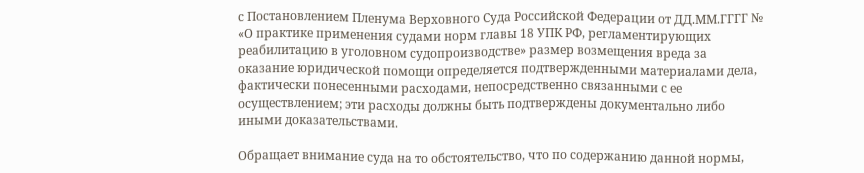с Постановлением Пленума Верховного Суда Российской Федерации от ДД.ММ.ГГГГ № «О практике применения судами норм главы 18 УПК РФ, регламентирующих реабилитацию в уголовном судопроизводстве» размер возмещения вреда за оказание юридической помощи определяется подтвержденными материалами дела, фактически понесенными расходами, непосредственно связанными с ее осуществлением; эти расходы должны быть подтверждены документально либо иными доказательствами.

Обращает внимание суда на то обстоятельство, что по содержанию данной нормы,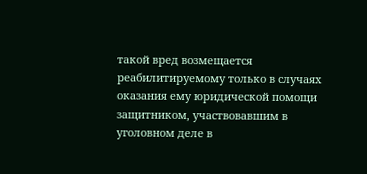такой вред возмещается реабилитируемому только в случаях оказания ему юридической помощи защитником, участвовавшим в уголовном деле в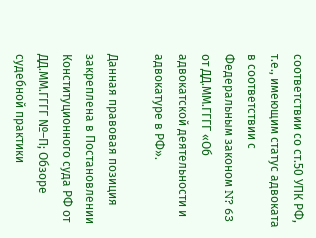соответствии со ст.50 УПК РФ, т.е., имеющим статус адвоката в соответствии с Федеральным законом N? 63 от ДД.ММ.ГГГГ «Об адвокатской деятельности и адвокатуре в РФ».

Данная правовая позиция закреплена в Постановлении Конституционного суда РФ от ДД.ММ.ГГГГ №–П; Обзоре судебной практики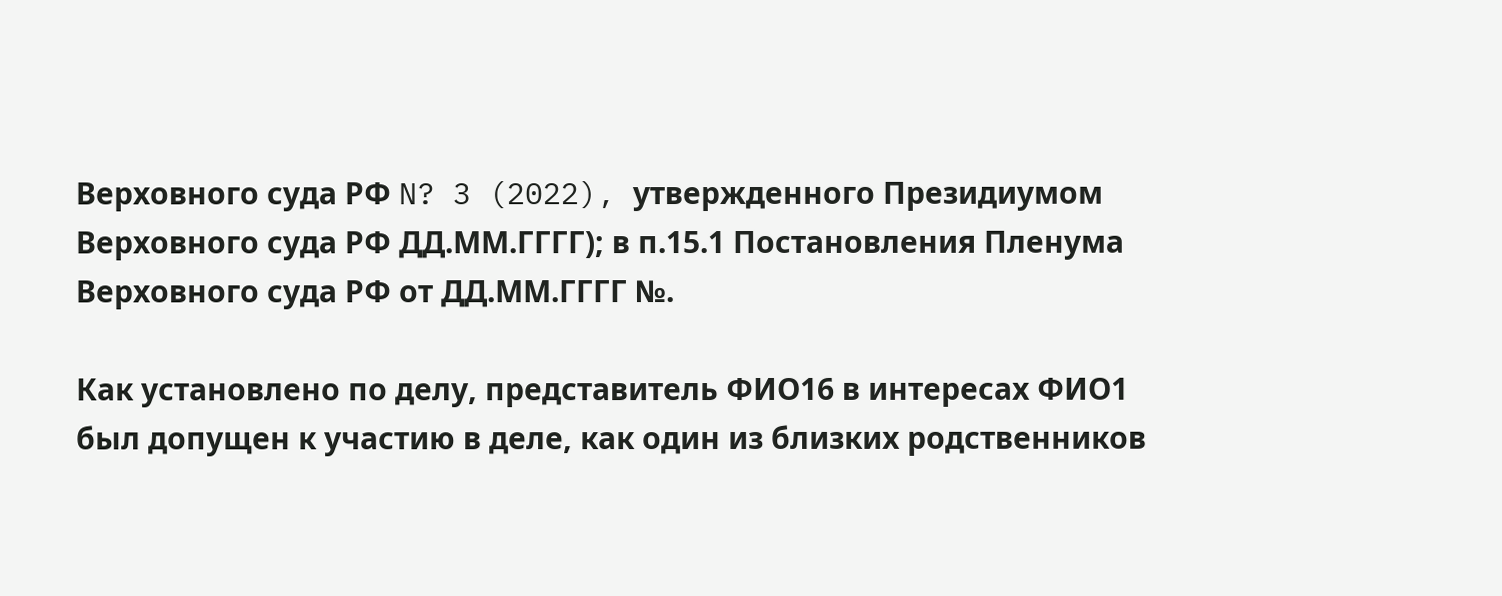Верховного суда РФ N? 3 (2022), утвержденного Президиумом Верховного суда РФ ДД.ММ.ГГГГ); в п.15.1 Постановления Пленума Верховного суда РФ от ДД.ММ.ГГГГ №.

Как установлено по делу, представитель ФИО16 в интересах ФИО1 был допущен к участию в деле, как один из близких родственников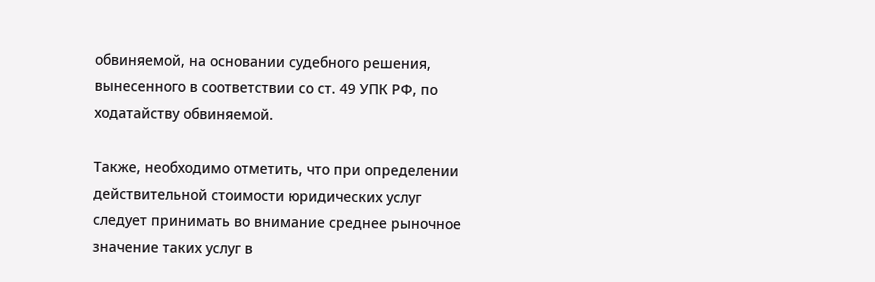обвиняемой, на основании судебного решения, вынесенного в соответствии со ст. 49 УПК РФ, по ходатайству обвиняемой.

Также, необходимо отметить, что при определении действительной стоимости юридических услуг следует принимать во внимание среднее рыночное значение таких услуг в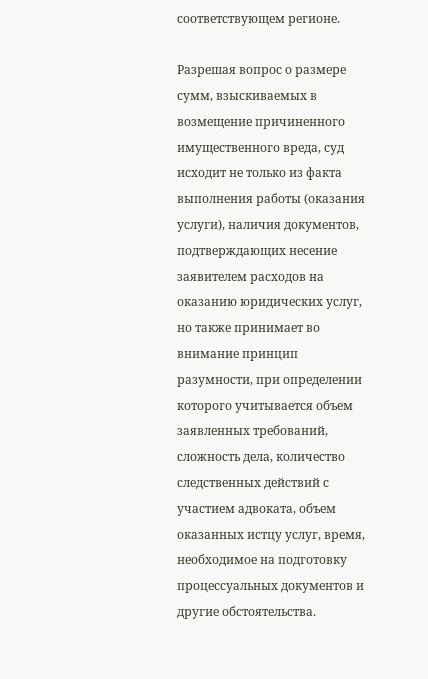соответствующем регионе.

Разрешая вопрос о размере сумм, взыскиваемых в возмещение причиненного имущественного вреда, суд исходит не только из факта выполнения работы (оказания услуги), наличия документов, подтверждающих несение заявителем расходов на оказанию юридических услуг, но также принимает во внимание принцип разумности, при определении которого учитывается объем заявленных требований, сложность дела, количество следственных действий с участием адвоката, объем оказанных истцу услуг, время, необходимое на подготовку процессуальных документов и другие обстоятельства.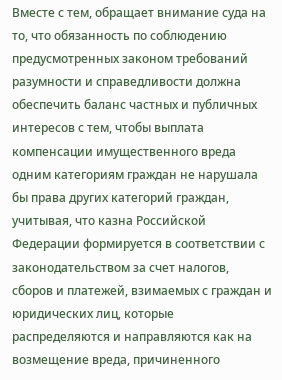Вместе с тем, обращает внимание суда на то, что обязанность по соблюдению предусмотренных законом требований разумности и справедливости должна обеспечить баланс частных и публичных интересов с тем, чтобы выплата компенсации имущественного вреда одним категориям граждан не нарушала бы права других категорий граждан, учитывая, что казна Российской Федерации формируется в соответствии с законодательством за счет налогов, сборов и платежей, взимаемых с граждан и юридических лиц, которые распределяются и направляются как на возмещение вреда, причиненного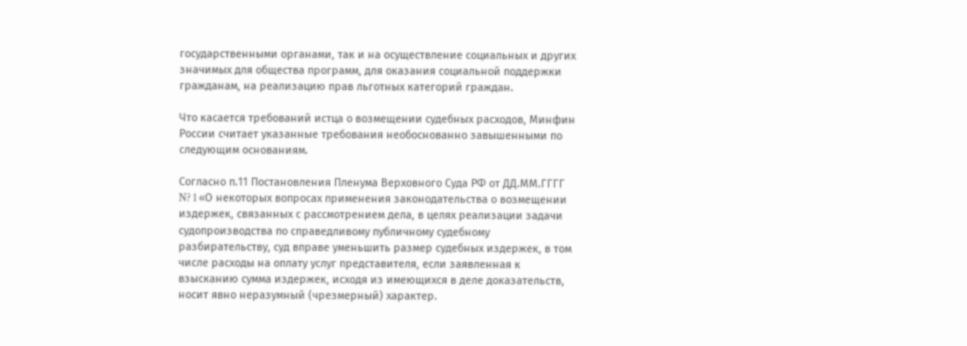государственными органами, так и на осуществление социальных и других значимых для общества программ, для оказания социальной поддержки гражданам, на реализацию прав льготных категорий граждан.

Что касается требований истца о возмещении судебных расходов, Минфин России считает указанные требования необоснованно завышенными по следующим основаниям.

Согласно п.11 Постановления Пленума Верховного Суда РФ от ДД.ММ.ГГГГ N? 1 «О некоторых вопросах применения законодательства о возмещении издержек, связанных с рассмотрением дела, в целях реализации задачи судопроизводства по справедливому публичному судебному разбирательству, суд вправе уменьшить размер судебных издержек, в том числе расходы на оплату услуг представителя, если заявленная к взысканию сумма издержек, исходя из имеющихся в деле доказательств, носит явно неразумный (чрезмерный) характер.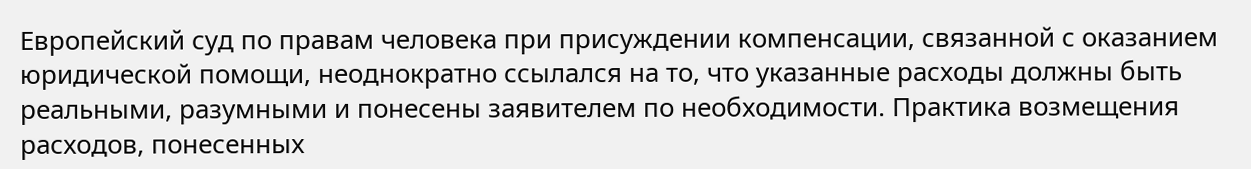Европейский суд по правам человека при присуждении компенсации, связанной с оказанием юридической помощи, неоднократно ссылался на то, что указанные расходы должны быть реальными, разумными и понесены заявителем по необходимости. Практика возмещения расходов, понесенных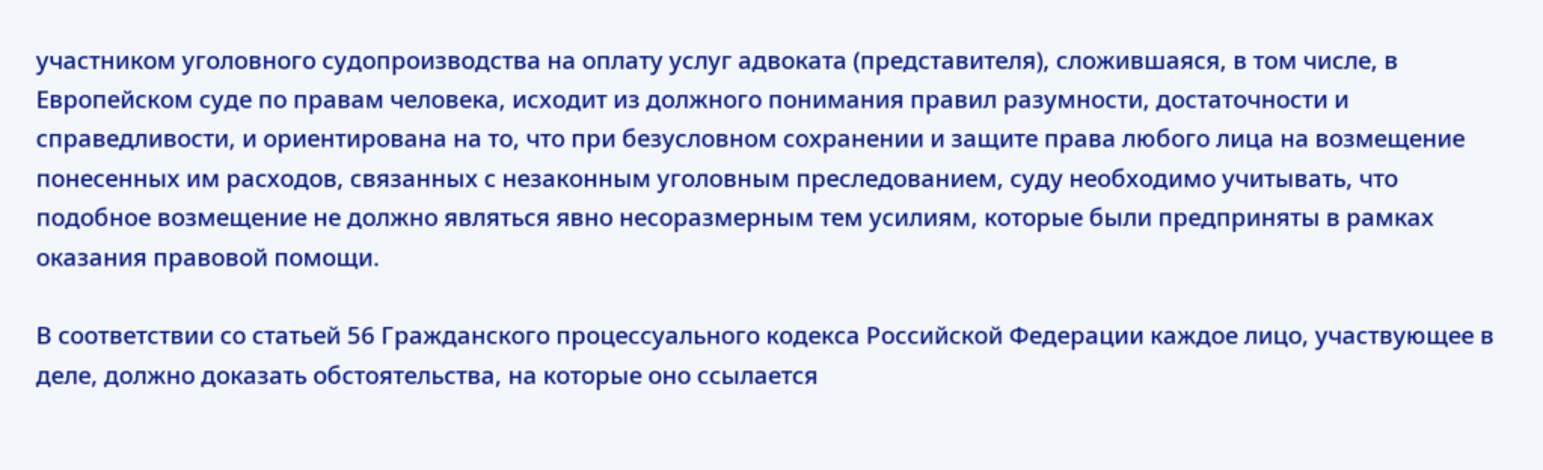участником уголовного судопроизводства на оплату услуг адвоката (представителя), сложившаяся, в том числе, в Европейском суде по правам человека, исходит из должного понимания правил разумности, достаточности и справедливости, и ориентирована на то, что при безусловном сохранении и защите права любого лица на возмещение понесенных им расходов, связанных с незаконным уголовным преследованием, суду необходимо учитывать, что подобное возмещение не должно являться явно несоразмерным тем усилиям, которые были предприняты в рамках оказания правовой помощи.

В соответствии со статьей 56 Гражданского процессуального кодекса Российской Федерации каждое лицо, участвующее в деле, должно доказать обстоятельства, на которые оно ссылается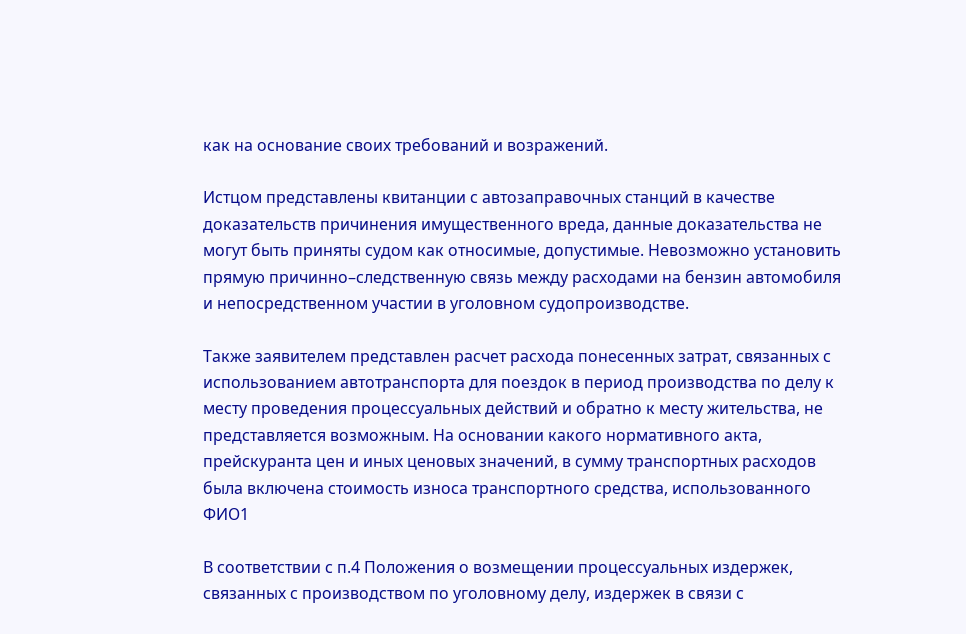как на основание своих требований и возражений.

Истцом представлены квитанции с автозаправочных станций в качестве доказательств причинения имущественного вреда, данные доказательства не могут быть приняты судом как относимые, допустимые. Невозможно установить прямую причинно–следственную связь между расходами на бензин автомобиля и непосредственном участии в уголовном судопроизводстве.

Также заявителем представлен расчет расхода понесенных затрат, связанных с использованием автотранспорта для поездок в период производства по делу к месту проведения процессуальных действий и обратно к месту жительства, не представляется возможным. На основании какого нормативного акта, прейскуранта цен и иных ценовых значений, в сумму транспортных расходов была включена стоимость износа транспортного средства, использованного ФИО1

В соответствии с п.4 Положения о возмещении процессуальных издержек, связанных с производством по уголовному делу, издержек в связи с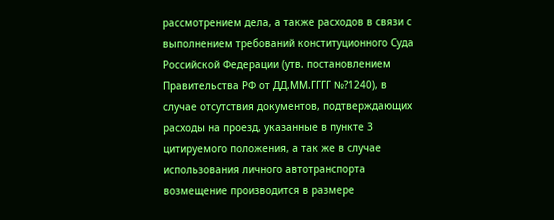рассмотрением дела, а также расходов в связи с выполнением требований конституционного Суда Российской Федерации (утв. постановлением Правительства РФ от ДД.ММ.ГГГГ №?1240), в случае отсутствия документов, подтверждающих расходы на проезд, указанные в пункте 3 цитируемого положения, а так же в случае использования личного автотранспорта возмещение производится в размере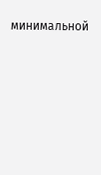минимальной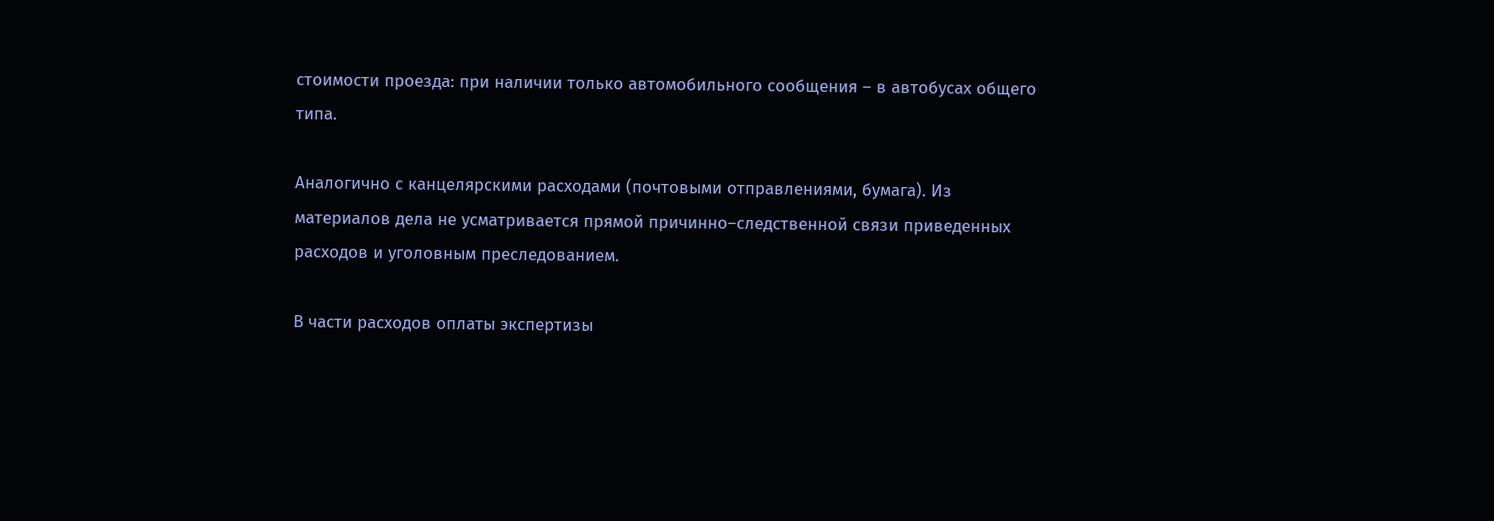стоимости проезда: при наличии только автомобильного сообщения – в автобусах общего типа.

Аналогично с канцелярскими расходами (почтовыми отправлениями, бумага). Из материалов дела не усматривается прямой причинно–следственной связи приведенных расходов и уголовным преследованием.

В части расходов оплаты экспертизы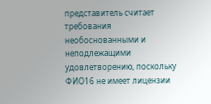представитель считает требования необоснованными и неподлежащими удовлетворению, поскольку ФИО16 не имеет лицензии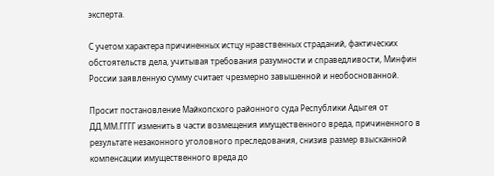эксперта.

С учетом характера причиненных истцу нравственных страданий, фактических обстоятельств дела, учитывая требования разумности и справедливости, Минфин России заявленную сумму считает чрезмерно завышенной и необоснованной.

Просит постановление Майкопского районного суда Республики Адыгея от ДД.ММ.ГГГГ изменить в части возмещения имущественного вреда, причиненного в результате незаконного уголовного преследования, снизив размер взысканной компенсации имущественного вреда до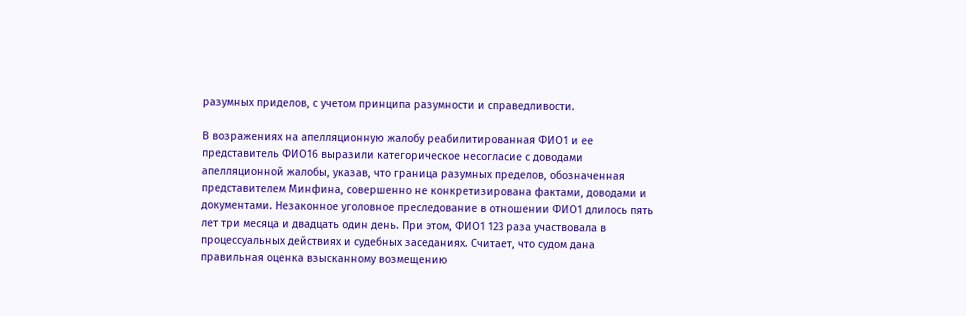разумных приделов, с учетом принципа разумности и справедливости.

В возражениях на апелляционную жалобу реабилитированная ФИО1 и ее представитель ФИО16 выразили категорическое несогласие с доводами апелляционной жалобы, указав, что граница разумных пределов, обозначенная представителем Минфина, совершенно не конкретизирована фактами, доводами и документами. Незаконное уголовное преследование в отношении ФИО1 длилось пять лет три месяца и двадцать один день. При этом, ФИО1 123 раза участвовала в процессуальных действиях и судебных заседаниях. Считает, что судом дана правильная оценка взысканному возмещению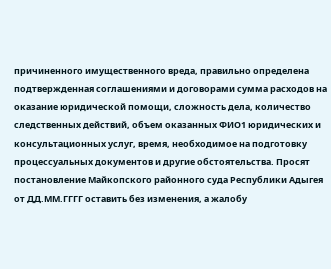причиненного имущественного вреда, правильно определена подтвержденная соглашениями и договорами сумма расходов на оказание юридической помощи, сложность дела, количество следственных действий, объем оказанных ФИО1 юридических и консультационных услуг, время, необходимое на подготовку процессуальных документов и другие обстоятельства. Просят постановление Майкопского районного суда Республики Адыгея от ДД.ММ.ГГГГ оставить без изменения, а жалобу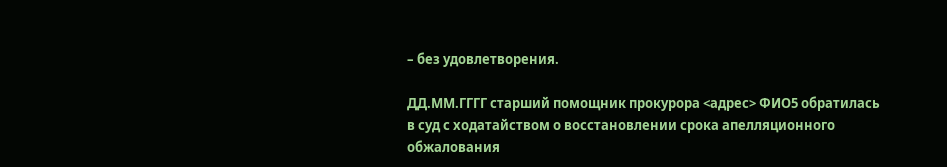– без удовлетворения.

ДД.ММ.ГГГГ старший помощник прокурора <адрес> ФИО5 обратилась в суд с ходатайством о восстановлении срока апелляционного обжалования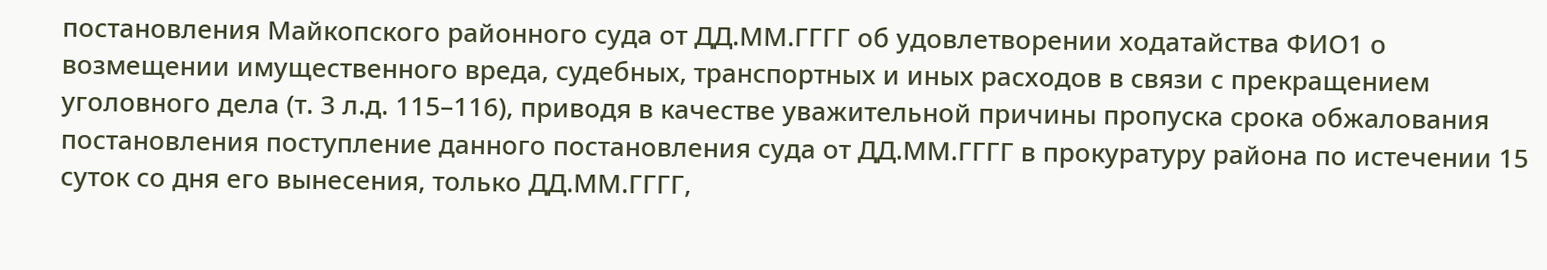постановления Майкопского районного суда от ДД.ММ.ГГГГ об удовлетворении ходатайства ФИО1 о возмещении имущественного вреда, судебных, транспортных и иных расходов в связи с прекращением уголовного дела (т. 3 л.д. 115–116), приводя в качестве уважительной причины пропуска срока обжалования постановления поступление данного постановления суда от ДД.ММ.ГГГГ в прокуратуру района по истечении 15 суток со дня его вынесения, только ДД.ММ.ГГГГ,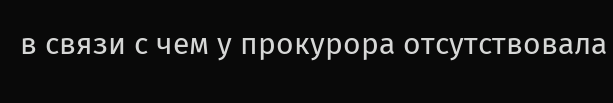в связи с чем у прокурора отсутствовала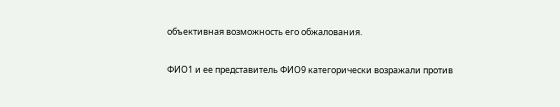объективная возможность его обжалования.

ФИО1 и ее представитель ФИО9 категорически возражали против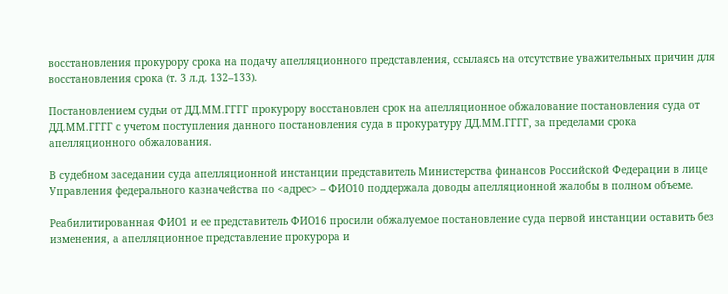восстановления прокурору срока на подачу апелляционного представления, ссылаясь на отсутствие уважительных причин для восстановления срока (т. 3 л.д. 132–133).

Постановлением судьи от ДД.ММ.ГГГГ прокурору восстановлен срок на апелляционное обжалование постановления суда от ДД.ММ.ГГГГ с учетом поступления данного постановления суда в прокуратуру ДД.ММ.ГГГГ, за пределами срока апелляционного обжалования.

В судебном заседании суда апелляционной инстанции представитель Министерства финансов Российской Федерации в лице Управления федерального казначейства по <адрес> – ФИО10 поддержала доводы апелляционной жалобы в полном объеме.

Реабилитированная ФИО1 и ее представитель ФИО16 просили обжалуемое постановление суда первой инстанции оставить без изменения, а апелляционное представление прокурора и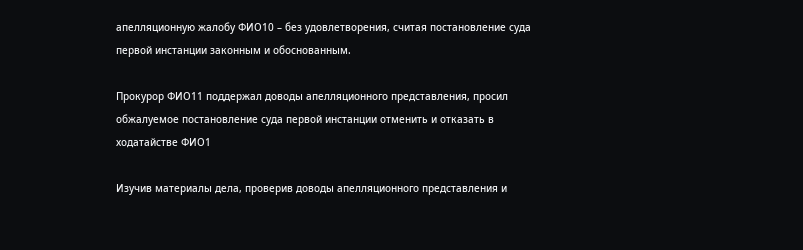апелляционную жалобу ФИО10 – без удовлетворения, считая постановление суда первой инстанции законным и обоснованным.

Прокурор ФИО11 поддержал доводы апелляционного представления, просил обжалуемое постановление суда первой инстанции отменить и отказать в ходатайстве ФИО1

Изучив материалы дела, проверив доводы апелляционного представления и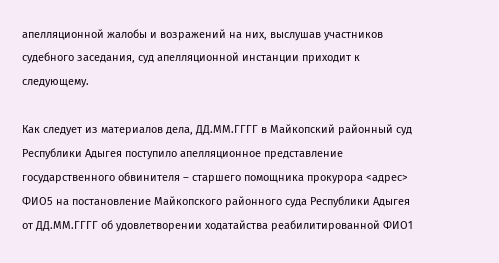апелляционной жалобы и возражений на них, выслушав участников судебного заседания, суд апелляционной инстанции приходит к следующему.

Как следует из материалов дела, ДД.ММ.ГГГГ в Майкопский районный суд Республики Адыгея поступило апелляционное представление государственного обвинителя – старшего помощника прокурора <адрес> ФИО5 на постановление Майкопского районного суда Республики Адыгея от ДД.ММ.ГГГГ об удовлетворении ходатайства реабилитированной ФИО1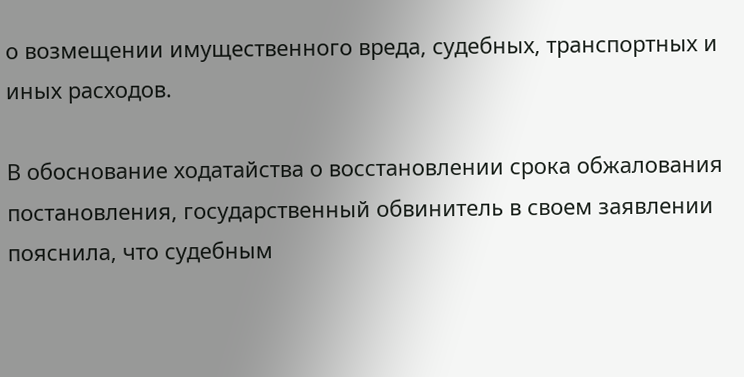о возмещении имущественного вреда, судебных, транспортных и иных расходов.

В обоснование ходатайства о восстановлении срока обжалования постановления, государственный обвинитель в своем заявлении пояснила, что судебным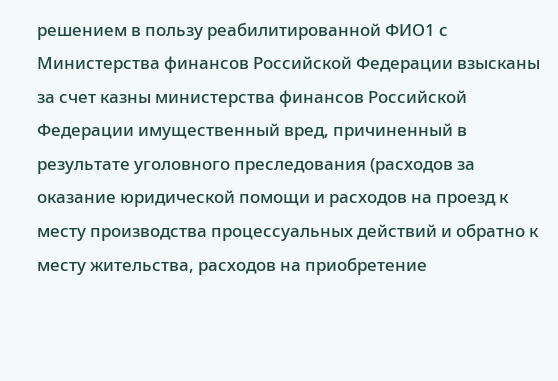решением в пользу реабилитированной ФИО1 с Министерства финансов Российской Федерации взысканы за счет казны министерства финансов Российской Федерации имущественный вред, причиненный в результате уголовного преследования (расходов за оказание юридической помощи и расходов на проезд к месту производства процессуальных действий и обратно к месту жительства, расходов на приобретение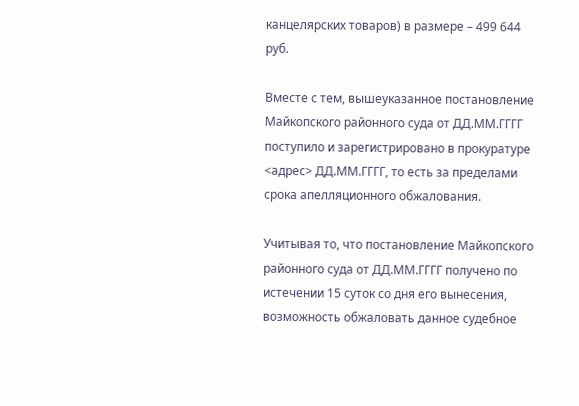канцелярских товаров) в размере – 499 644 руб.

Вместе с тем, вышеуказанное постановление Майкопского районного суда от ДД.ММ.ГГГГ поступило и зарегистрировано в прокуратуре <адрес> ДД.ММ.ГГГГ, то есть за пределами срока апелляционного обжалования.

Учитывая то, что постановление Майкопского районного суда от ДД.ММ.ГГГГ получено по истечении 15 суток со дня его вынесения, возможность обжаловать данное судебное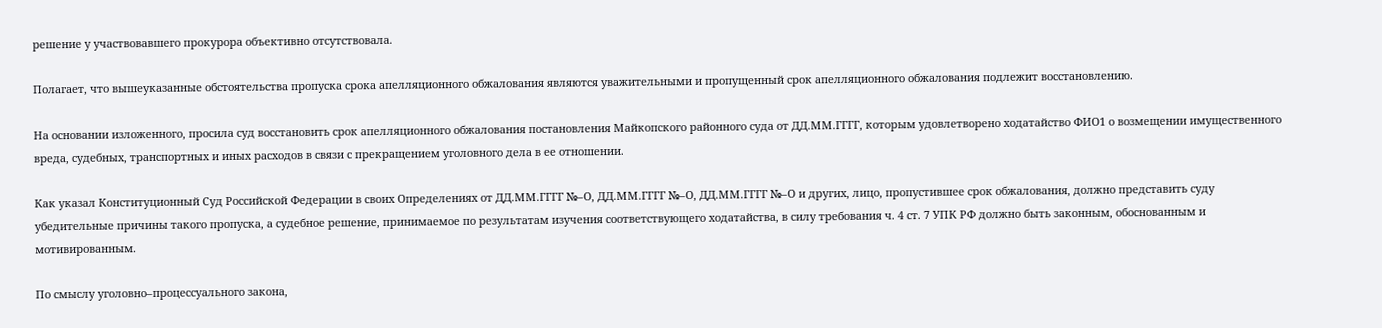решение у участвовавшего прокурора объективно отсутствовала.

Полагает, что вышеуказанные обстоятельства пропуска срока апелляционного обжалования являются уважительными и пропущенный срок апелляционного обжалования подлежит восстановлению.

На основании изложенного, просила суд восстановить срок апелляционного обжалования постановления Майкопского районного суда от ДД.ММ.ГГГГ, которым удовлетворено ходатайство ФИО1 о возмещении имущественного вреда, судебных, транспортных и иных расходов в связи с прекращением уголовного дела в ее отношении.

Как указал Конституционный Суд Российской Федерации в своих Определениях от ДД.ММ.ГГГГ №–О, ДД.ММ.ГГГГ №–О, ДД.ММ.ГГГГ №–О и других, лицо, пропустившее срок обжалования, должно представить суду убедительные причины такого пропуска, а судебное решение, принимаемое по результатам изучения соответствующего ходатайства, в силу требования ч. 4 ст. 7 УПК РФ должно быть законным, обоснованным и мотивированным.

По смыслу уголовно–процессуального закона,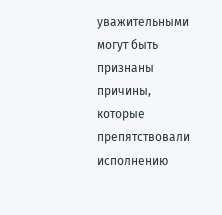уважительными могут быть признаны причины, которые препятствовали исполнению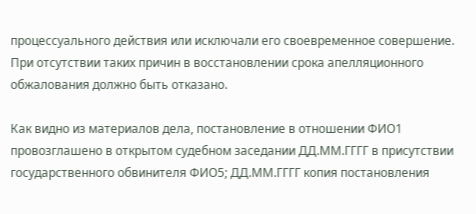процессуального действия или исключали его своевременное совершение. При отсутствии таких причин в восстановлении срока апелляционного обжалования должно быть отказано.

Как видно из материалов дела, постановление в отношении ФИО1 провозглашено в открытом судебном заседании ДД.ММ.ГГГГ в присутствии государственного обвинителя ФИО5; ДД.ММ.ГГГГ копия постановления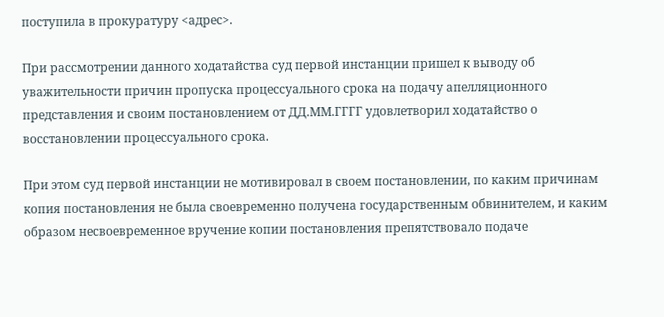поступила в прокуратуру <адрес>.

При рассмотрении данного ходатайства суд первой инстанции пришел к выводу об уважительности причин пропуска процессуального срока на подачу апелляционного представления и своим постановлением от ДД.ММ.ГГГГ удовлетворил ходатайство о восстановлении процессуального срока.

При этом суд первой инстанции не мотивировал в своем постановлении, по каким причинам копия постановления не была своевременно получена государственным обвинителем, и каким образом несвоевременное вручение копии постановления препятствовало подаче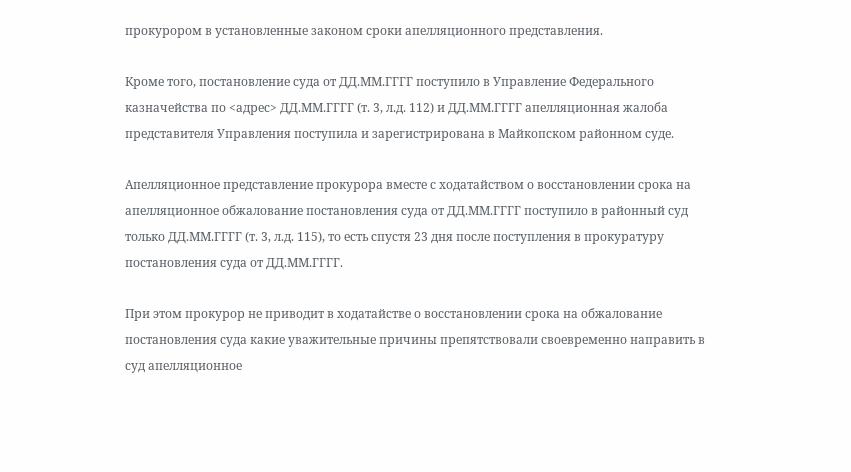прокурором в установленные законом сроки апелляционного представления.

Кроме того, постановление суда от ДД.ММ.ГГГГ поступило в Управление Федерального казначейства по <адрес> ДД.ММ.ГГГГ (т. 3, л.д. 112) и ДД.ММ.ГГГГ апелляционная жалоба представителя Управления поступила и зарегистрирована в Майкопском районном суде.

Апелляционное представление прокурора вместе с ходатайством о восстановлении срока на апелляционное обжалование постановления суда от ДД.ММ.ГГГГ поступило в районный суд только ДД.ММ.ГГГГ (т. 3, л.д. 115), то есть спустя 23 дня после поступления в прокуратуру постановления суда от ДД.ММ.ГГГГ.

При этом прокурор не приводит в ходатайстве о восстановлении срока на обжалование постановления суда какие уважительные причины препятствовали своевременно направить в суд апелляционное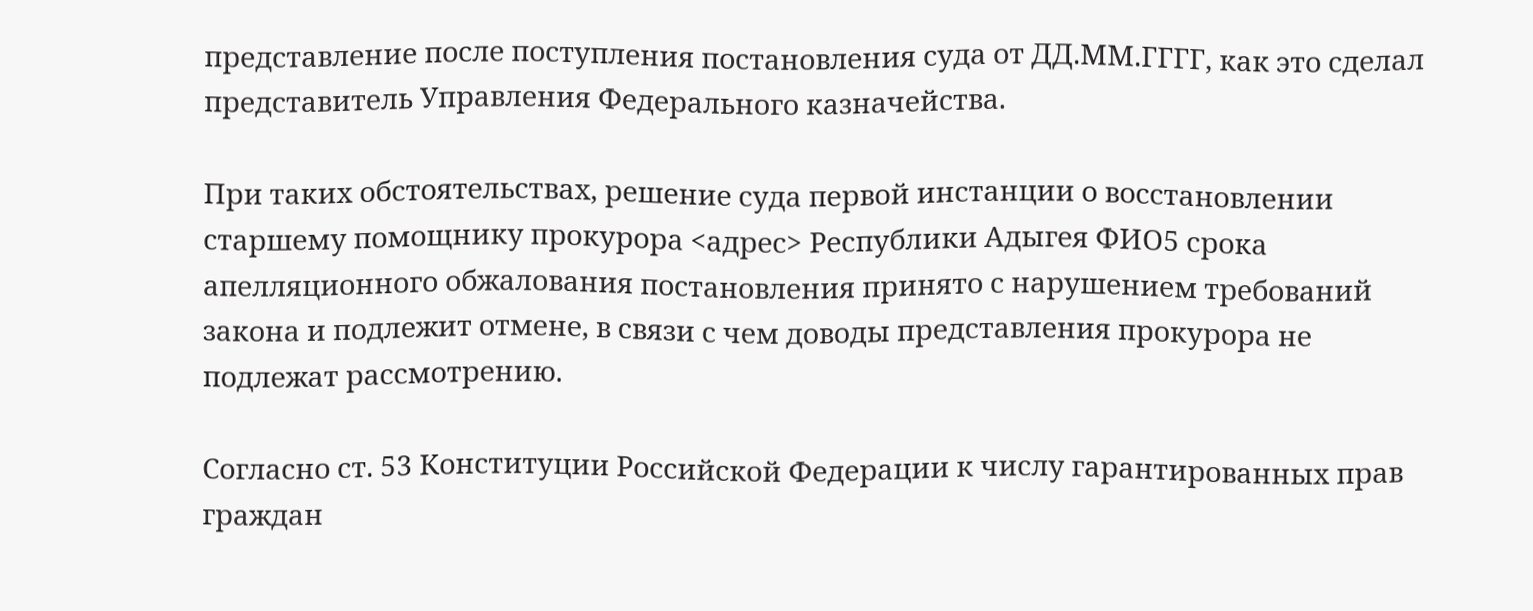представление после поступления постановления суда от ДД.ММ.ГГГГ, как это сделал представитель Управления Федерального казначейства.

При таких обстоятельствах, решение суда первой инстанции о восстановлении старшему помощнику прокурора <адрес> Республики Адыгея ФИО5 срока апелляционного обжалования постановления принято с нарушением требований закона и подлежит отмене, в связи с чем доводы представления прокурора не подлежат рассмотрению.

Согласно ст. 53 Конституции Российской Федерации к числу гарантированных прав граждан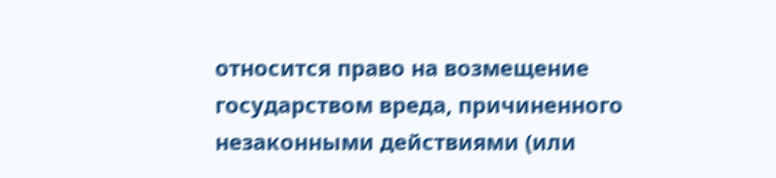относится право на возмещение государством вреда, причиненного незаконными действиями (или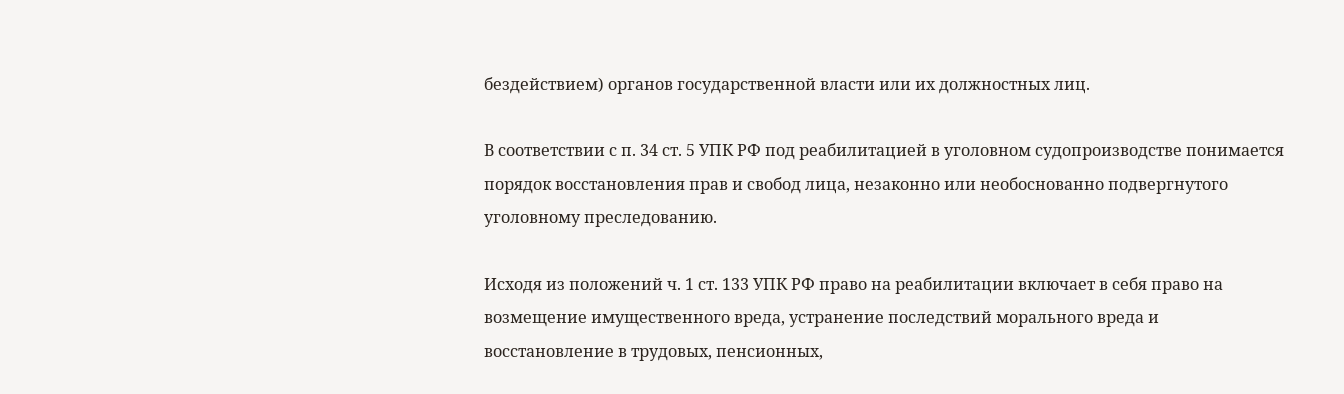бездействием) органов государственной власти или их должностных лиц.

В соответствии с п. 34 ст. 5 УПК РФ под реабилитацией в уголовном судопроизводстве понимается порядок восстановления прав и свобод лица, незаконно или необоснованно подвергнутого уголовному преследованию.

Исходя из положений ч. 1 ст. 133 УПК РФ право на реабилитации включает в себя право на возмещение имущественного вреда, устранение последствий морального вреда и восстановление в трудовых, пенсионных,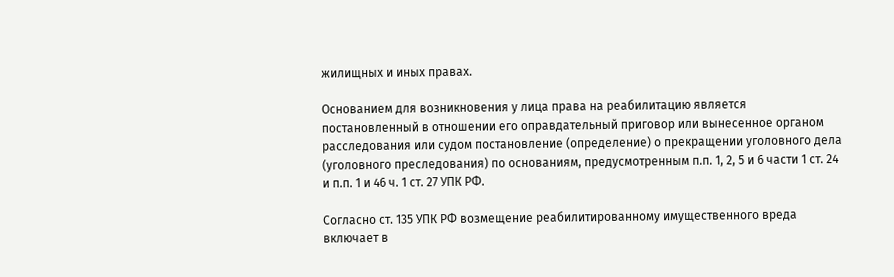жилищных и иных правах.

Основанием для возникновения у лица права на реабилитацию является постановленный в отношении его оправдательный приговор или вынесенное органом расследования или судом постановление (определение) о прекращении уголовного дела (уголовного преследования) по основаниям, предусмотренным п.п. 1, 2, 5 и 6 части 1 ст. 24 и п.п. 1 и 46 ч. 1 ст. 27 УПК РФ.

Согласно ст. 135 УПК РФ возмещение реабилитированному имущественного вреда включает в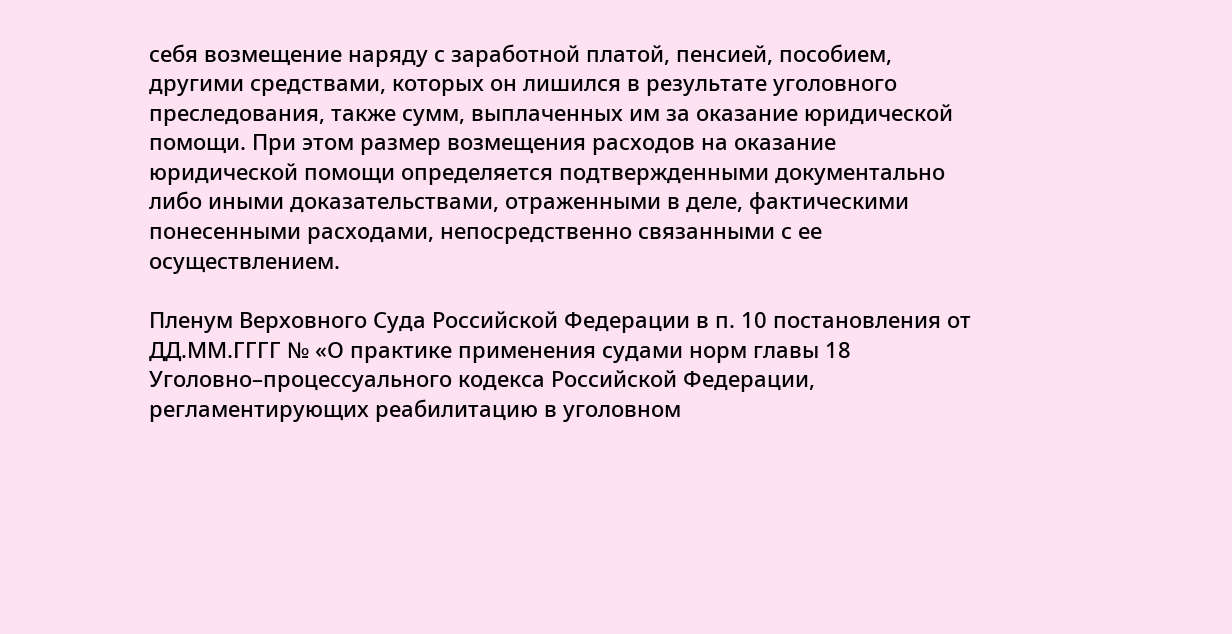себя возмещение наряду с заработной платой, пенсией, пособием, другими средствами, которых он лишился в результате уголовного преследования, также сумм, выплаченных им за оказание юридической помощи. При этом размер возмещения расходов на оказание юридической помощи определяется подтвержденными документально либо иными доказательствами, отраженными в деле, фактическими понесенными расходами, непосредственно связанными с ее осуществлением.

Пленум Верховного Суда Российской Федерации в п. 10 постановления от ДД.ММ.ГГГГ № «О практике применения судами норм главы 18 Уголовно–процессуального кодекса Российской Федерации, регламентирующих реабилитацию в уголовном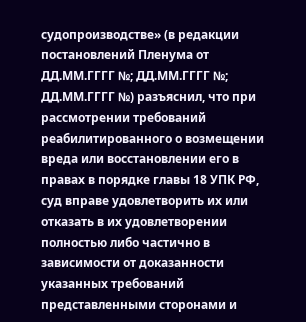судопроизводстве» (в редакции постановлений Пленума от ДД.ММ.ГГГГ №; ДД.ММ.ГГГГ №; ДД.ММ.ГГГГ №) разъяснил, что при рассмотрении требований реабилитированного о возмещении вреда или восстановлении его в правах в порядке главы 18 УПК РФ, суд вправе удовлетворить их или отказать в их удовлетворении полностью либо частично в зависимости от доказанности указанных требований представленными сторонами и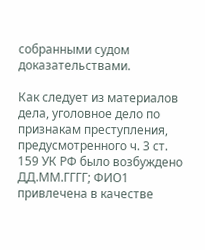собранными судом доказательствами.

Как следует из материалов дела, уголовное дело по признакам преступления, предусмотренного ч. 3 ст. 159 УК РФ было возбуждено ДД.ММ.ГГГГ; ФИО1 привлечена в качестве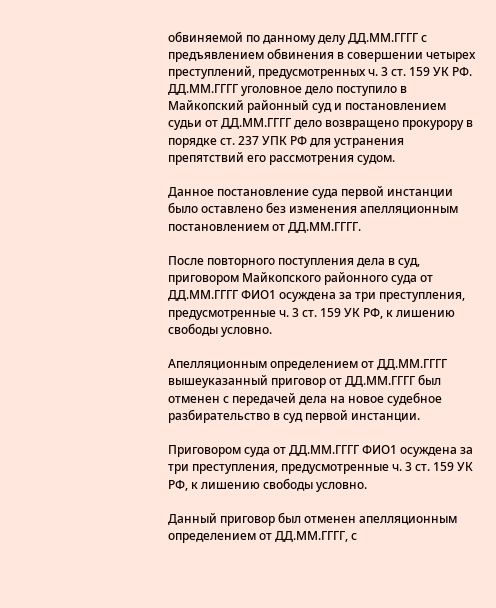обвиняемой по данному делу ДД.ММ.ГГГГ с предъявлением обвинения в совершении четырех преступлений, предусмотренных ч. 3 ст. 159 УК РФ. ДД.ММ.ГГГГ уголовное дело поступило в Майкопский районный суд и постановлением судьи от ДД.ММ.ГГГГ дело возвращено прокурору в порядке ст. 237 УПК РФ для устранения препятствий его рассмотрения судом.

Данное постановление суда первой инстанции было оставлено без изменения апелляционным постановлением от ДД.ММ.ГГГГ.

После повторного поступления дела в суд, приговором Майкопского районного суда от ДД.ММ.ГГГГ ФИО1 осуждена за три преступления, предусмотренные ч. 3 ст. 159 УК РФ, к лишению свободы условно.

Апелляционным определением от ДД.ММ.ГГГГ вышеуказанный приговор от ДД.ММ.ГГГГ был отменен с передачей дела на новое судебное разбирательство в суд первой инстанции.

Приговором суда от ДД.ММ.ГГГГ ФИО1 осуждена за три преступления, предусмотренные ч. 3 ст. 159 УК РФ, к лишению свободы условно.

Данный приговор был отменен апелляционным определением от ДД.ММ.ГГГГ, с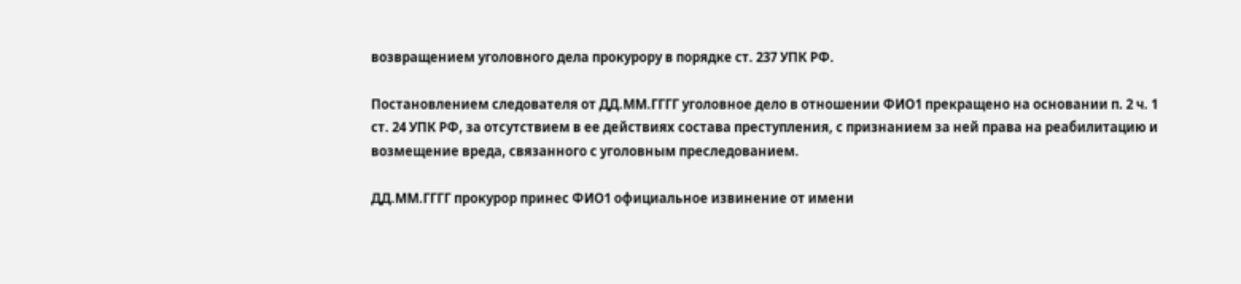возвращением уголовного дела прокурору в порядке ст. 237 УПК РФ.

Постановлением следователя от ДД.ММ.ГГГГ уголовное дело в отношении ФИО1 прекращено на основании п. 2 ч. 1 ст. 24 УПК РФ, за отсутствием в ее действиях состава преступления, с признанием за ней права на реабилитацию и возмещение вреда, связанного с уголовным преследованием.

ДД.ММ.ГГГГ прокурор принес ФИО1 официальное извинение от имени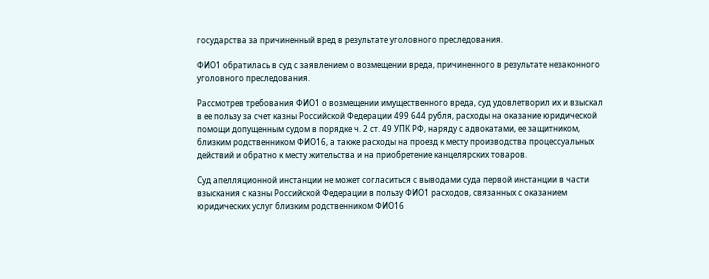государства за причиненный вред в результате уголовного преследования.

ФИО1 обратилась в суд с заявлением о возмещении вреда, причиненного в результате незаконного уголовного преследования.

Рассмотрев требования ФИО1 о возмещении имущественного вреда, суд удовлетворил их и взыскал в ее пользу за счет казны Российской Федерации 499 644 рубля, расходы на оказание юридической помощи допущенным судом в порядке ч. 2 ст. 49 УПК РФ, наряду с адвокатами, ее защитником, близким родственником ФИО16, а также расходы на проезд к месту производства процессуальных действий и обратно к месту жительства и на приобретение канцелярских товаров.

Суд апелляционной инстанции не может согласиться с выводами суда первой инстанции в части взыскания с казны Российской Федерации в пользу ФИО1 расходов, связанных с оказанием юридических услуг близким родственником ФИО16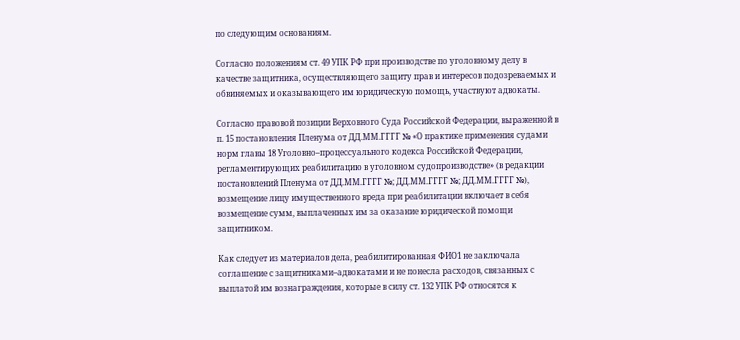по следующим основаниям.

Согласно положениям ст. 49 УПК РФ при производстве по уголовному делу в качестве защитника, осуществляющего защиту прав и интересов подозреваемых и обвиняемых и оказывающего им юридическую помощь, участвуют адвокаты.

Согласно правовой позиции Верховного Суда Российской Федерации, выраженной в п. 15 постановления Пленума от ДД.ММ.ГГГГ № «О практике применения судами норм главы 18 Уголовно–процессуального кодекса Российской Федерации, регламентирующих реабилитацию в уголовном судопроизводстве» (в редакции постановлений Пленума от ДД.ММ.ГГГГ №; ДД.ММ.ГГГГ №; ДД.ММ.ГГГГ №), возмещение лицу имущественного вреда при реабилитации включает в себя возмещение сумм, выплаченных им за оказание юридической помощи защитником.

Как следует из материалов дела, реабилитированная ФИО1 не заключала соглашение с защитниками–адвокатами и не понесла расходов, связанных с выплатой им вознаграждения, которые в силу ст. 132 УПК РФ относятся к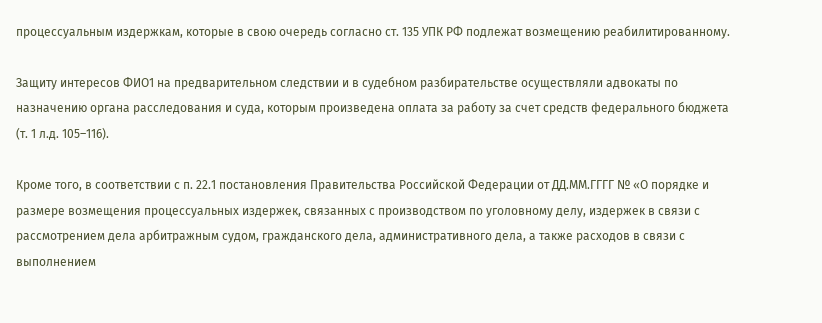процессуальным издержкам, которые в свою очередь согласно ст. 135 УПК РФ подлежат возмещению реабилитированному.

Защиту интересов ФИО1 на предварительном следствии и в судебном разбирательстве осуществляли адвокаты по назначению органа расследования и суда, которым произведена оплата за работу за счет средств федерального бюджета (т. 1 л.д. 105–116).

Кроме того, в соответствии с п. 22.1 постановления Правительства Российской Федерации от ДД.ММ.ГГГГ № «О порядке и размере возмещения процессуальных издержек, связанных с производством по уголовному делу, издержек в связи с рассмотрением дела арбитражным судом, гражданского дела, административного дела, а также расходов в связи с выполнением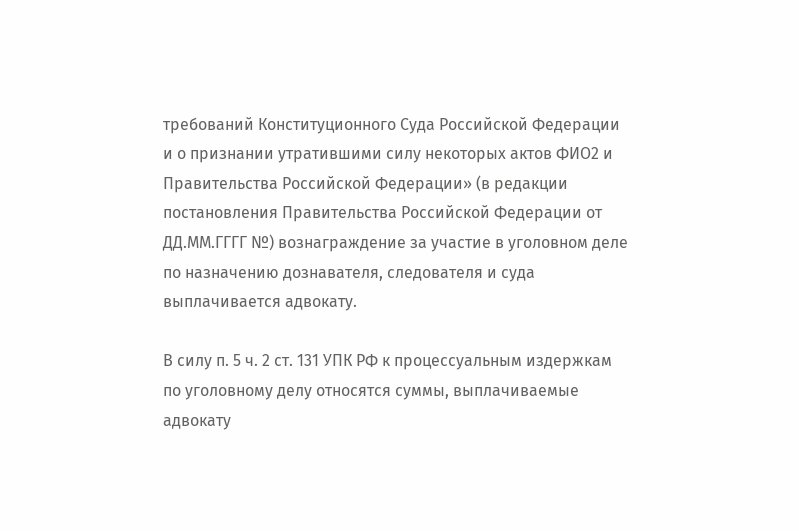требований Конституционного Суда Российской Федерации и о признании утратившими силу некоторых актов ФИО2 и Правительства Российской Федерации» (в редакции постановления Правительства Российской Федерации от ДД.ММ.ГГГГ №) вознаграждение за участие в уголовном деле по назначению дознавателя, следователя и суда выплачивается адвокату.

В силу п. 5 ч. 2 ст. 131 УПК РФ к процессуальным издержкам по уголовному делу относятся суммы, выплачиваемые адвокату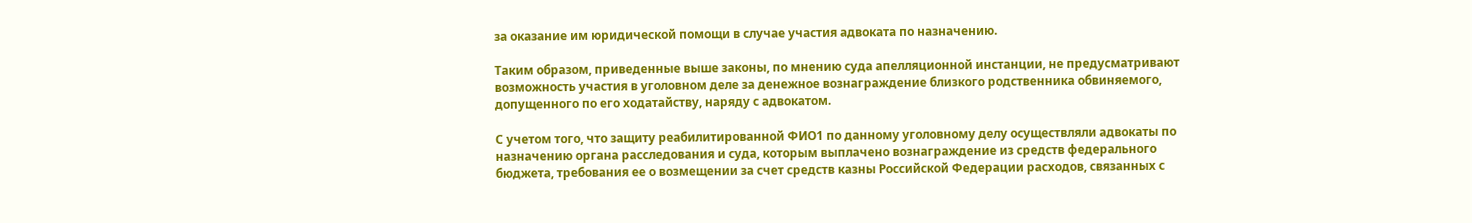за оказание им юридической помощи в случае участия адвоката по назначению.

Таким образом, приведенные выше законы, по мнению суда апелляционной инстанции, не предусматривают возможность участия в уголовном деле за денежное вознаграждение близкого родственника обвиняемого, допущенного по его ходатайству, наряду с адвокатом.

С учетом того, что защиту реабилитированной ФИО1 по данному уголовному делу осуществляли адвокаты по назначению органа расследования и суда, которым выплачено вознаграждение из средств федерального бюджета, требования ее о возмещении за счет средств казны Российской Федерации расходов, связанных с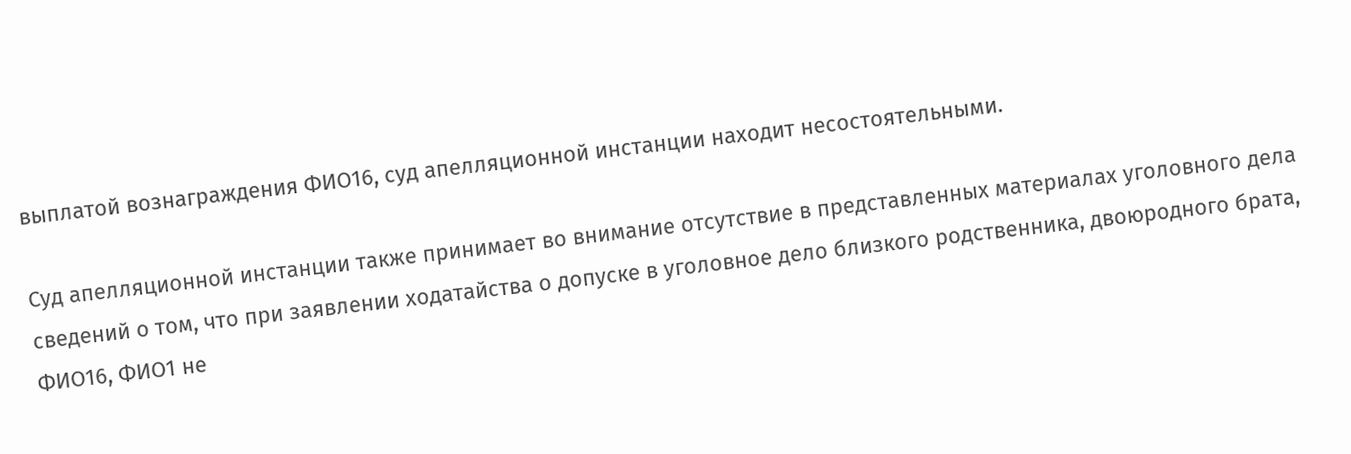выплатой вознаграждения ФИО16, суд апелляционной инстанции находит несостоятельными.

Суд апелляционной инстанции также принимает во внимание отсутствие в представленных материалах уголовного дела сведений о том, что при заявлении ходатайства о допуске в уголовное дело близкого родственника, двоюродного брата, ФИО16, ФИО1 не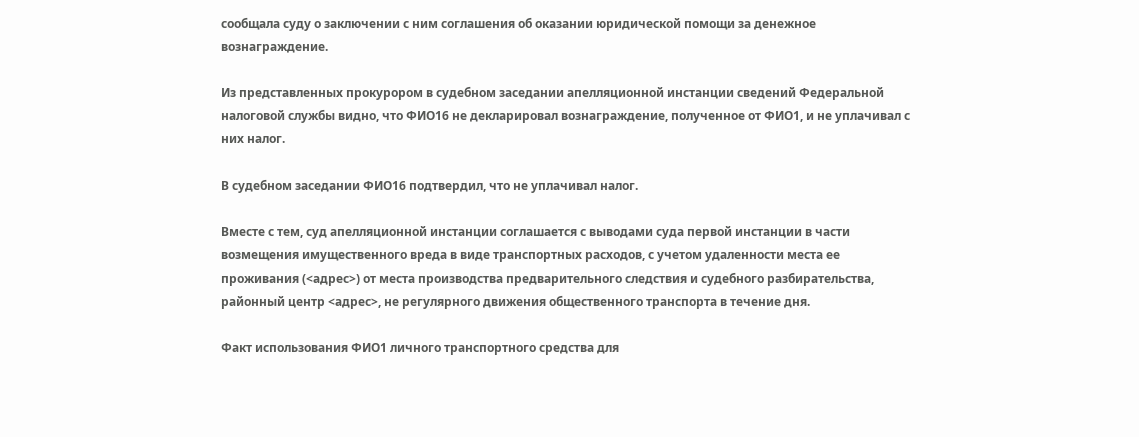сообщала суду о заключении с ним соглашения об оказании юридической помощи за денежное вознаграждение.

Из представленных прокурором в судебном заседании апелляционной инстанции сведений Федеральной налоговой службы видно, что ФИО16 не декларировал вознаграждение, полученное от ФИО1, и не уплачивал с них налог.

В судебном заседании ФИО16 подтвердил, что не уплачивал налог.

Вместе с тем, суд апелляционной инстанции соглашается с выводами суда первой инстанции в части возмещения имущественного вреда в виде транспортных расходов, с учетом удаленности места ее проживания (<адрес>) от места производства предварительного следствия и судебного разбирательства, районный центр <адрес>, не регулярного движения общественного транспорта в течение дня.

Факт использования ФИО1 личного транспортного средства для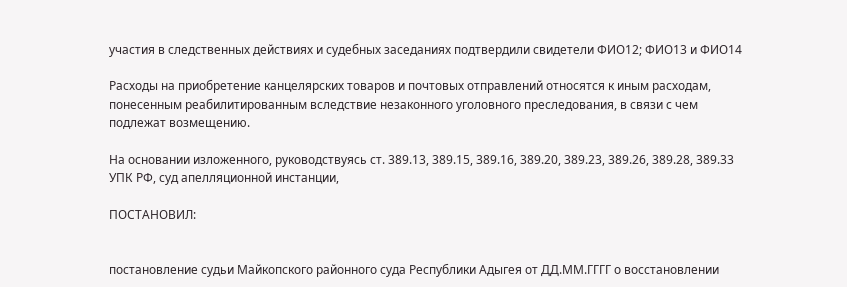участия в следственных действиях и судебных заседаниях подтвердили свидетели ФИО12; ФИО13 и ФИО14

Расходы на приобретение канцелярских товаров и почтовых отправлений относятся к иным расходам, понесенным реабилитированным вследствие незаконного уголовного преследования, в связи с чем подлежат возмещению.

На основании изложенного, руководствуясь ст. 389.13, 389.15, 389.16, 389.20, 389.23, 389.26, 389.28, 389.33 УПК РФ, суд апелляционной инстанции,

ПОСТАНОВИЛ:


постановление судьи Майкопского районного суда Республики Адыгея от ДД.ММ.ГГГГ о восстановлении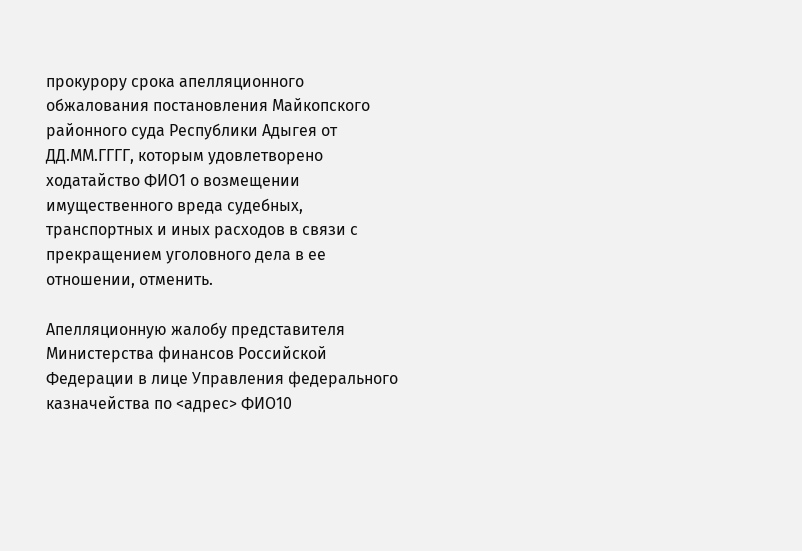прокурору срока апелляционного обжалования постановления Майкопского районного суда Республики Адыгея от ДД.ММ.ГГГГ, которым удовлетворено ходатайство ФИО1 о возмещении имущественного вреда судебных, транспортных и иных расходов в связи с прекращением уголовного дела в ее отношении, отменить.

Апелляционную жалобу представителя Министерства финансов Российской Федерации в лице Управления федерального казначейства по <адрес> ФИО10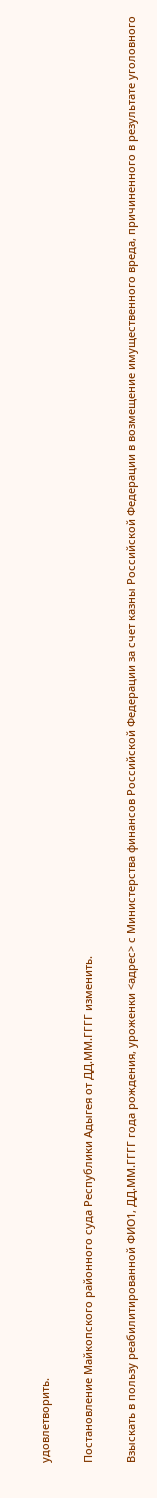удовлетворить.

Постановление Майкопского районного суда Республики Адыгея от ДД.ММ.ГГГГ изменить.

Взыскать в пользу реабилитированной ФИО1, ДД.ММ.ГГГГ года рождения, уроженки <адрес> с Министерства финансов Российской Федерации за счет казны Российской Федерации в возмещение имущественного вреда, причиненного в результате уголовного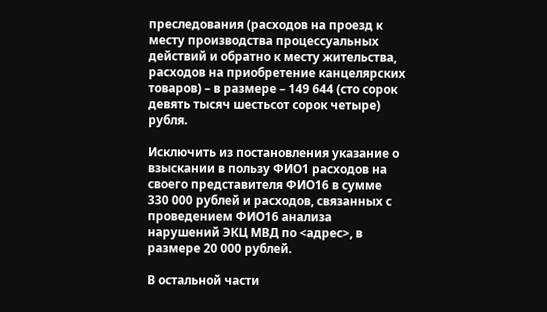преследования (расходов на проезд к месту производства процессуальных действий и обратно к месту жительства, расходов на приобретение канцелярских товаров) – в размере – 149 644 (сто сорок девять тысяч шестьсот сорок четыре) рубля.

Исключить из постановления указание о взыскании в пользу ФИО1 расходов на своего представителя ФИО16 в сумме 330 000 рублей и расходов, связанных с проведением ФИО16 анализа нарушений ЭКЦ МВД по <адрес>, в размере 20 000 рублей.

В остальной части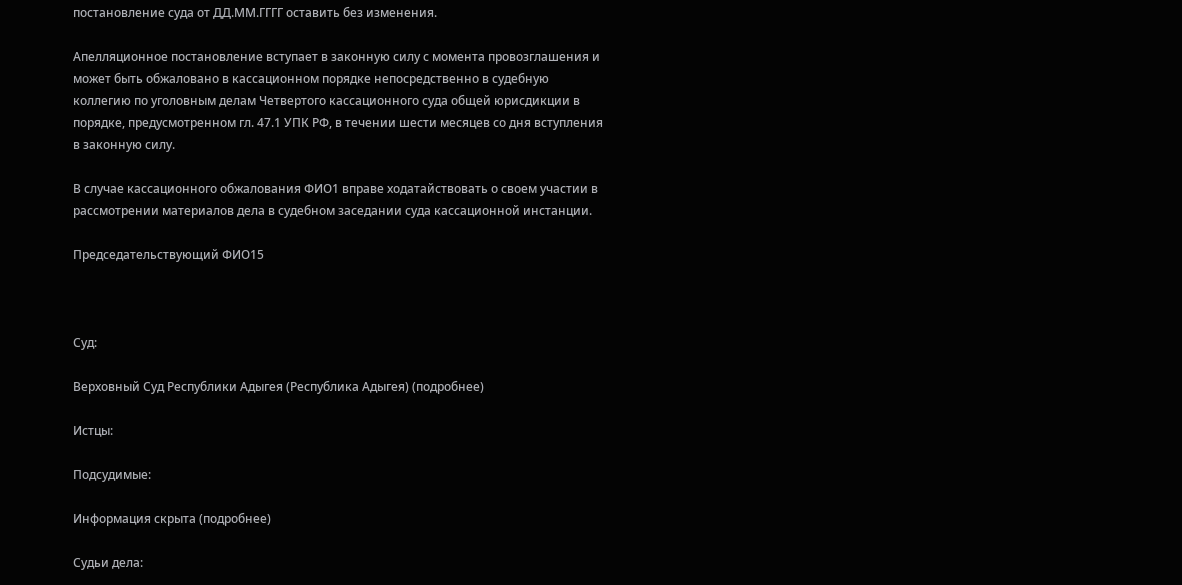постановление суда от ДД.ММ.ГГГГ оставить без изменения.

Апелляционное постановление вступает в законную силу с момента провозглашения и может быть обжаловано в кассационном порядке непосредственно в судебную коллегию по уголовным делам Четвертого кассационного суда общей юрисдикции в порядке, предусмотренном гл. 47.1 УПК РФ, в течении шести месяцев со дня вступления в законную силу.

В случае кассационного обжалования ФИО1 вправе ходатайствовать о своем участии в рассмотрении материалов дела в судебном заседании суда кассационной инстанции.

Председательствующий ФИО15



Суд:

Верховный Суд Республики Адыгея (Республика Адыгея) (подробнее)

Истцы:

Подсудимые:

Информация скрыта (подробнее)

Судьи дела: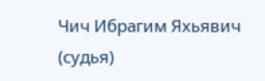Чич Ибрагим Яхьявич (судья)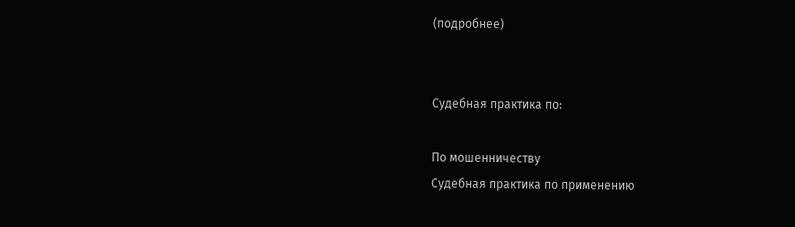(подробнее)


Судебная практика по:

По мошенничеству
Судебная практика по применению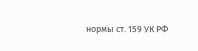нормы ст. 159 УК РФ